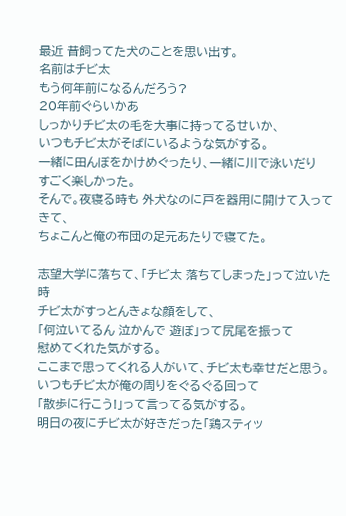最近 昔飼ってた犬のことを思い出す。
名前はチビ太
もう何年前になるんだろう?
20年前ぐらいかあ
しっかりチビ太の毛を大事に持ってるせいか、
いつもチビ太がそばにいるような気がする。
一緒に田んぼをかけめぐったり、一緒に川で泳いだり
すごく楽しかった。
そんで。夜寝る時も 外犬なのに戸を器用に開けて入ってきて、
ちょこんと俺の布団の足元あたりで寝てた。

志望大学に落ちて、「チビ太 落ちてしまった」って泣いた時
チビ太がすっとんきょな顔をして、
「何泣いてるん 泣かんで 遊ぼ」って尻尾を振って
慰めてくれた気がする。
ここまで思ってくれる人がいて、チビ太も幸せだと思う。
いつもチビ太が俺の周りをぐるぐる回って
「散歩に行こう!」って言ってる気がする。
明日の夜にチビ太が好きだった「鶏スティッ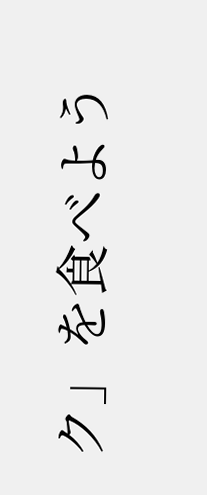ク」を食べよう